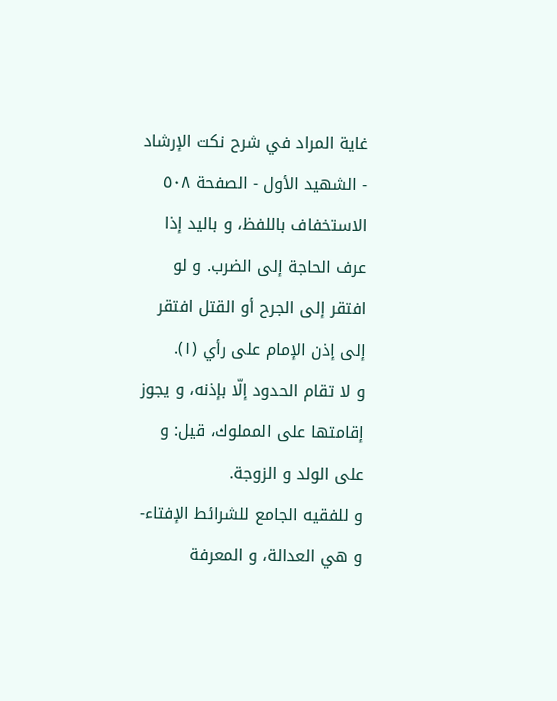غاية المراد في شرح نكت الإرشاد - الشهيد الأول - الصفحة ٥٠٨
الاستخفاف باللفظ، و باليد إذا عرف الحاجة إلى الضرب. و لو افتقر إلى الجرح أو القتل افتقر إلى إذن الإمام على رأي (١).
و لا تقام الحدود إلّا بإذنه، و يجوز إقامتها على المملوك، قيل: و على الولد و الزوجة.
و للفقيه الجامع للشرائط الإفتاء- و هي العدالة، و المعرفة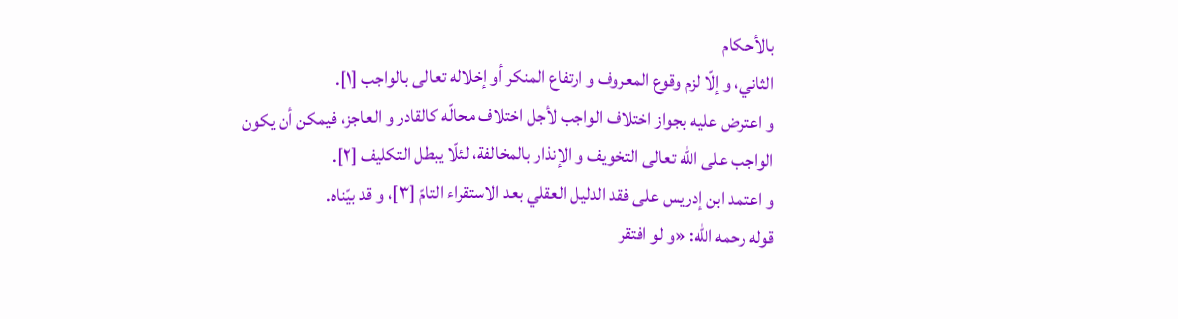بالأحكام
الثاني، و إلّا لزم وقوع المعروف و ارتفاع المنكر أو إخلاله تعالى بالواجب [١].
و اعترض عليه بجواز اختلاف الواجب لأجل اختلاف محالّه كالقادر و العاجز، فيمكن أن يكون الواجب على الله تعالى التخويف و الإنذار بالمخالفة، لئلّا يبطل التكليف [٢].
و اعتمد ابن إدريس على فقد الدليل العقلي بعد الاستقراء التامّ [٣]، و قد بيّناه.
قوله رحمه الله: «و لو افتقر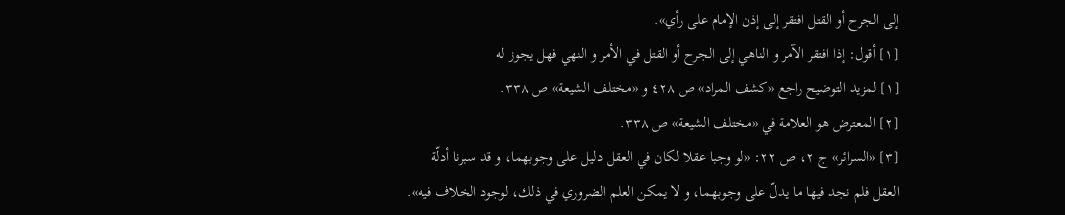إلى الجرح أو القتل افتقر إلى إذن الإمام على رأي».
[١] أقول: إذا افتقر الآمر و الناهي إلى الجرح أو القتل في الأمر و النهي فهل يجوز له
[١] لمزيد التوضيح راجع «كشف المراد» ص ٤٢٨ و «مختلف الشيعة» ص ٣٣٨.
[٢] المعترض هو العلامة في «مختلف الشيعة» ص ٣٣٨.
[٣] «السرائر» ج ٢، ص ٢٢: «لو وجبا عقلا لكان في العقل دليل على وجوبهما، و قد سبرنا أدلّة العقل فلم نجد فيها ما يدلّ على وجوبهما، و لا يمكن العلم الضروري في ذلك، لوجود الخلاف فيه».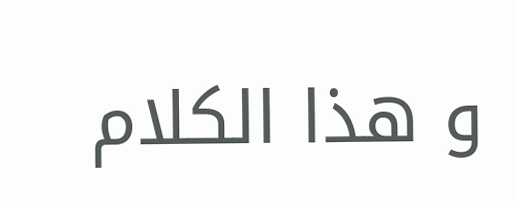و هذا الكلام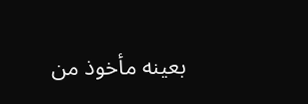بعينه مأخوذ من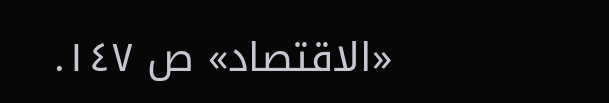«الاقتصاد» ص ١٤٧.